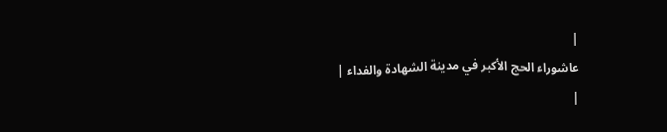|
عاشوراء الحج الأكبر في مدينة الشهادة والفداء |
|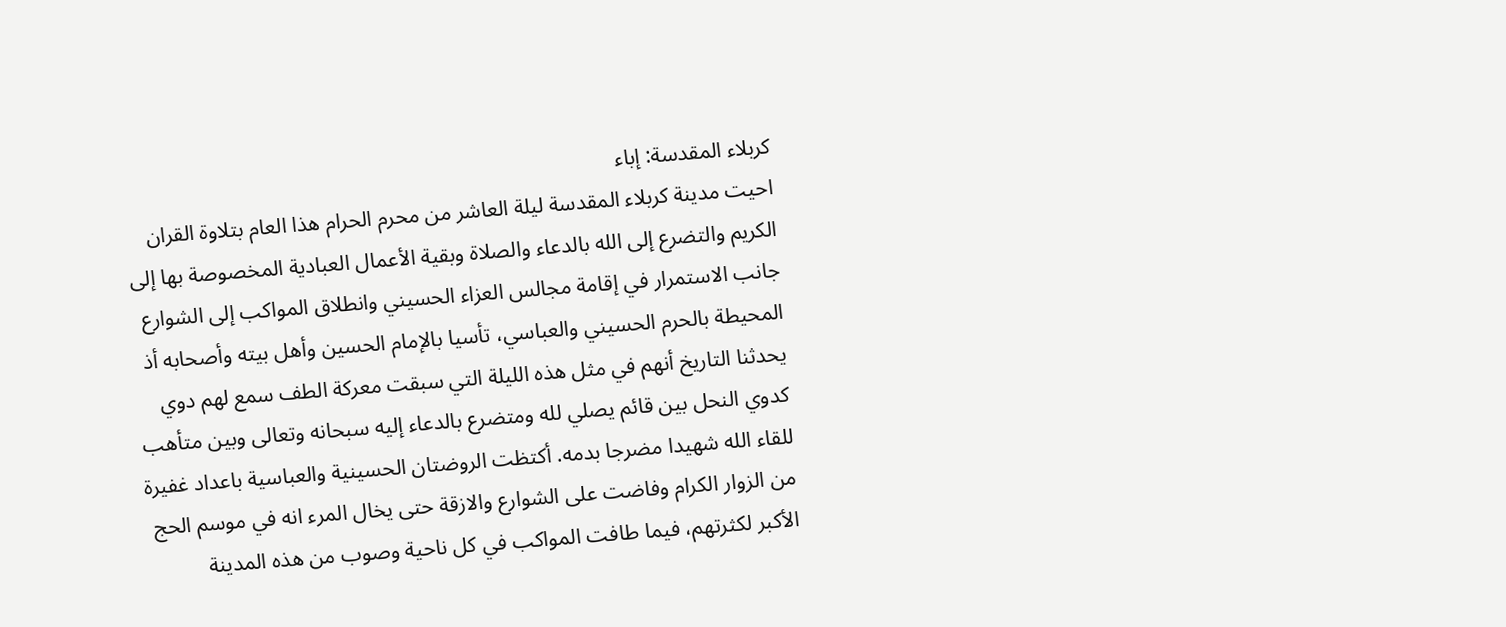كربلاء المقدسة: إباء
احيت مدينة كربلاء المقدسة ليلة العاشر من محرم الحرام هذا العام بتلاوة القران الكريم والتضرع إلى الله بالدعاء والصلاة وبقية الأعمال العبادية المخصوصة بها إلى جانب الاستمرار في إقامة مجالس العزاء الحسيني وانطلاق المواكب إلى الشوارع المحيطة بالحرم الحسيني والعباسي، تأسيا بالإمام الحسين وأهل بيته وأصحابه أذ يحدثنا التاريخ أنهم في مثل هذه الليلة التي سبقت معركة الطف سمع لهم دوي كدوي النحل بين قائم يصلي لله ومتضرع بالدعاء إليه سبحانه وتعالى وبين متأهب للقاء الله شهيدا مضرجا بدمه. أكتظت الروضتان الحسينية والعباسية باعداد غفيرة من الزوار الكرام وفاضت على الشوارع والازقة حتى يخال المرء انه في موسم الحج الأكبر لكثرتهم، فيما طافت المواكب في كل ناحية وصوب من هذه المدينة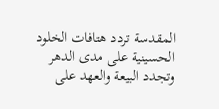المقدسة تردد هتافات الخلود الحسينية على مدى الدهر وتجدد البيعة والعهد على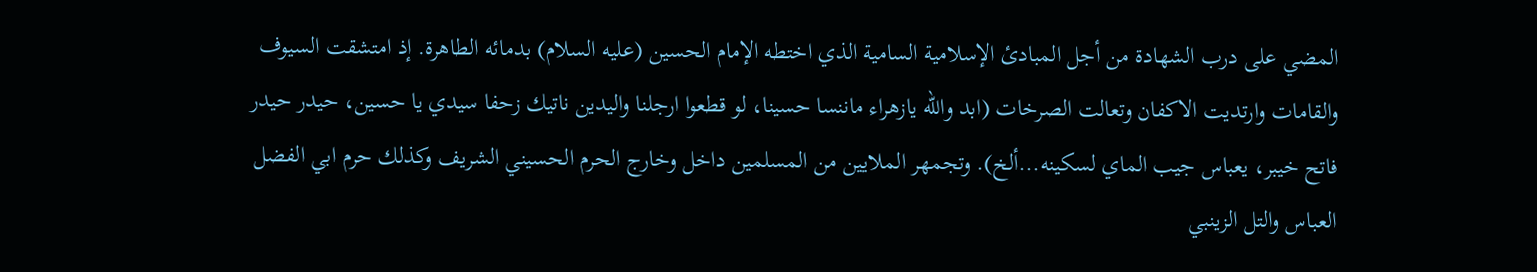المضي على درب الشهادة من أجل المبادئ الإسلامية السامية الذي اختطه الإمام الحسين (عليه السلام) بدمائه الطاهرة. إذ امتشقت السيوف والقامات وارتديت الاكفان وتعالت الصرخات (ابد والله يازهراء ماننسا حسينا، لو قطعوا ارجلنا واليدين ناتيك زحفا سيدي يا حسين، حيدر حيدر فاتح خيبر، يعباس جيب الماي لسكينه...ألخ). وتجمهر الملايين من المسلمين داخل وخارج الحرم الحسيني الشريف وكذلك حرم ابي الفضل العباس والتل الزينبي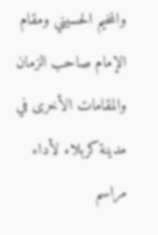والمخيم الحسيني ومقام الإمام صاحب الزمان والمقامات الأخرى في مدينة كربلاء لأداء مراسم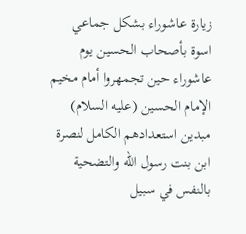زيارة عاشوراء بشكل جماعي اسوة بأصحاب الحسين يوم عاشوراء حين تجمهروا أمام مخيم الإمام الحسين (عليه السلام) مبدين استعدادهم الكامل لنصرة ابن بنت رسول الله والتضحية بالنفس في سبيل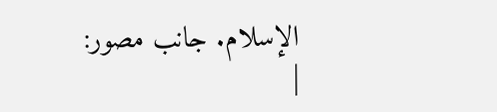الإسلام. جانب مصور:
|